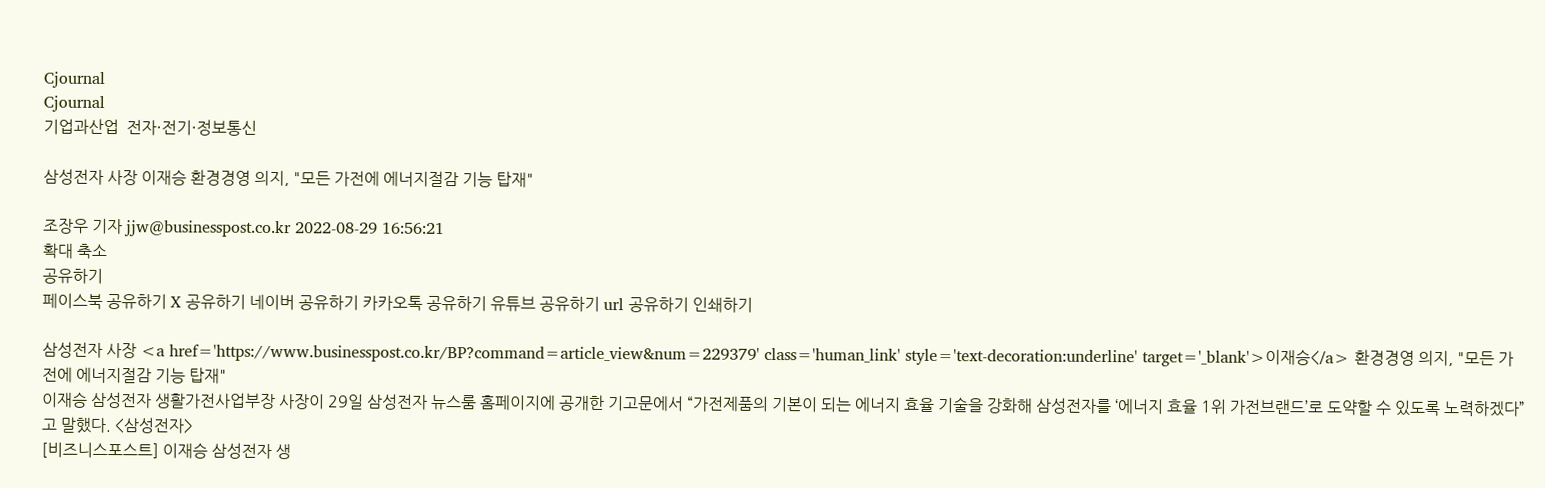Cjournal
Cjournal
기업과산업  전자·전기·정보통신

삼성전자 사장 이재승 환경경영 의지, "모든 가전에 에너지절감 기능 탑재"

조장우 기자 jjw@businesspost.co.kr 2022-08-29 16:56:21
확대 축소
공유하기
페이스북 공유하기 X 공유하기 네이버 공유하기 카카오톡 공유하기 유튜브 공유하기 url 공유하기 인쇄하기

삼성전자 사장 <a href='https://www.businesspost.co.kr/BP?command=article_view&num=229379' class='human_link' style='text-decoration:underline' target='_blank'>이재승</a> 환경경영 의지, "모든 가전에 에너지절감 기능 탑재"
이재승 삼성전자 생활가전사업부장 사장이 29일 삼성전자 뉴스룸 홈페이지에 공개한 기고문에서 “가전제품의 기본이 되는 에너지 효율 기술을 강화해 삼성전자를 ‘에너지 효율 1위 가전브랜드’로 도약할 수 있도록 노력하겠다”고 말했다. <삼성전자>
[비즈니스포스트] 이재승 삼성전자 생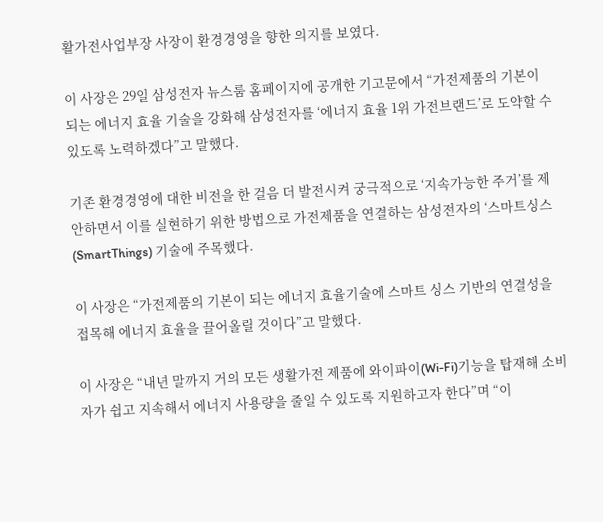활가전사업부장 사장이 환경경영을 향한 의지를 보였다.

이 사장은 29일 삼성전자 뉴스룸 홈페이지에 공개한 기고문에서 “가전제품의 기본이 되는 에너지 효율 기술을 강화해 삼성전자를 ‘에너지 효율 1위 가전브랜드’로 도약할 수 있도록 노력하겠다”고 말했다.

기존 환경경영에 대한 비전을 한 걸음 더 발전시켜 궁극적으로 ‘지속가능한 주거’를 제안하면서 이를 실현하기 위한 방법으로 가전제품을 연결하는 삼성전자의 ‘스마트싱스(SmartThings) 기술에 주목했다.

이 사장은 “가전제품의 기본이 되는 에너지 효율기술에 스마트 싱스 기반의 연결성을 접목해 에너지 효율을 끌어올릴 것이다”고 말했다.

이 사장은 “내년 말까지 거의 모든 생활가전 제품에 와이파이(Wi-Fi)기능을 탑재해 소비자가 쉽고 지속해서 에너지 사용량을 줄일 수 있도록 지원하고자 한다”며 “이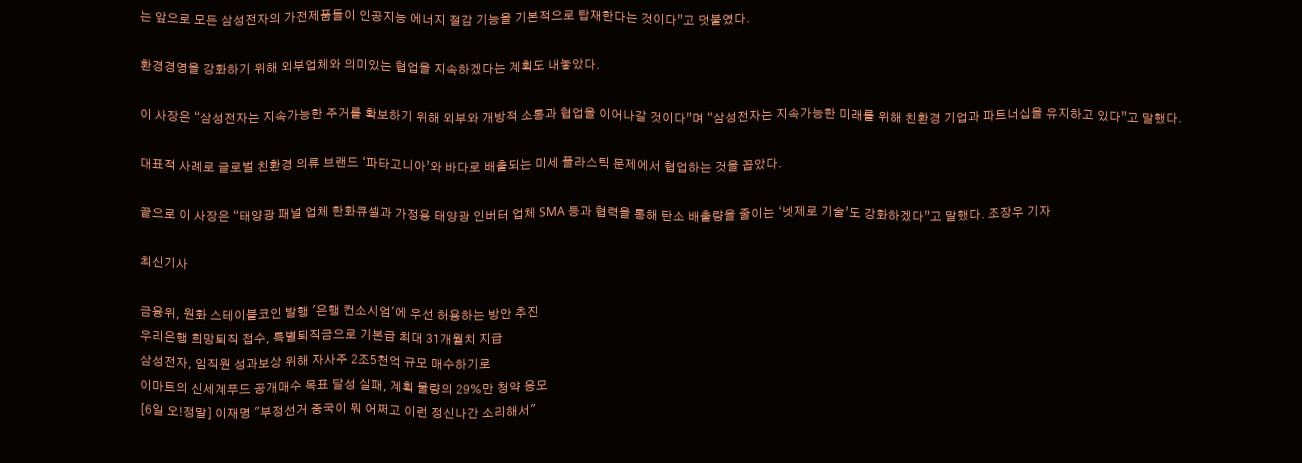는 앞으로 모든 삼성전자의 가전제품들이 인공지능 에너지 절감 기능을 기본적으로 탑재한다는 것이다”고 덧붙였다.

환경경영을 강화하기 위해 외부업체와 의미있는 협업을 지속하겠다는 계획도 내놓았다.

이 사장은 “삼성전자는 지속가능한 주거를 확보하기 위해 외부와 개방적 소통과 협업을 이어나갈 것이다”며 “삼성전자는 지속가능한 미래를 위해 친환경 기업과 파트너십을 유지하고 있다”고 말했다.

대표적 사례로 글로벌 친환경 의류 브랜드 ‘파타고니아’와 바다로 배출되는 미세 플라스틱 문제에서 협업하는 것을 꼽았다.

끝으로 이 사장은 “태양광 패널 업체 한화큐셀과 가정용 태양광 인버터 업체 SMA 등과 협력을 통해 탄소 배출량을 줄이는 ‘넷제로 기술’도 강화하겠다”고 말했다. 조장우 기자

최신기사

금융위, 원화 스테이블코인 발행 '은행 컨소시엄'에 우선 허용하는 방안 추진
우리은행 희망퇴직 접수, 특별퇴직금으로 기본급 최대 31개월치 지급
삼성전자, 임직원 성과보상 위해 자사주 2조5천억 규모 매수하기로
이마트의 신세계푸드 공개매수 목표 달성 실패, 계획 물량의 29%만 청약 응모
[6일 오!정말] 이재명 "부정선거 중국이 뭐 어쩌고 이런 정신나간 소리해서"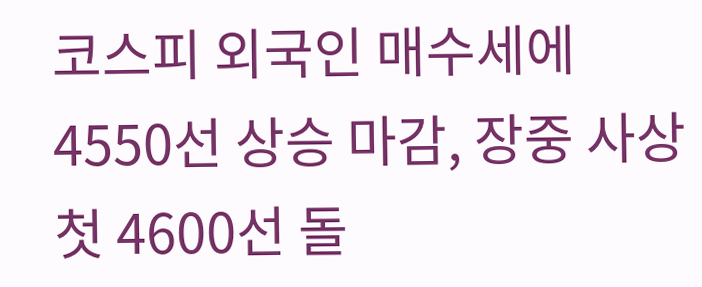코스피 외국인 매수세에 4550선 상승 마감, 장중 사상 첫 4600선 돌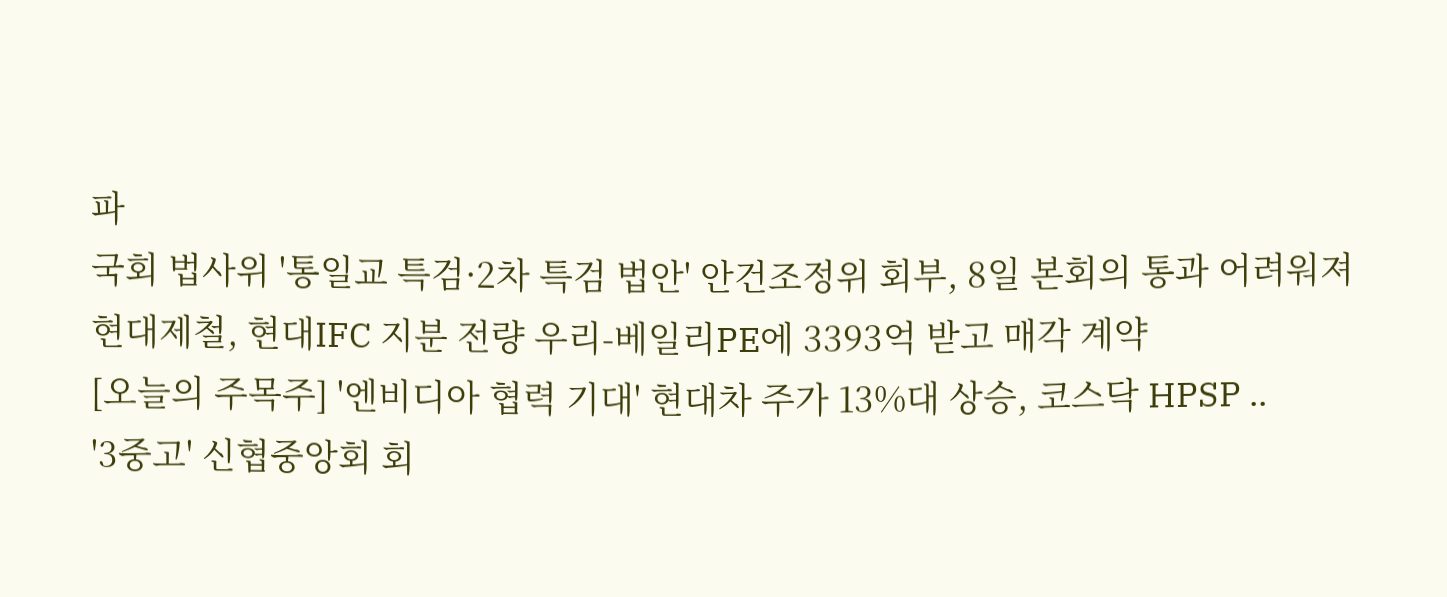파
국회 법사위 '통일교 특검·2차 특검 법안' 안건조정위 회부, 8일 본회의 통과 어려워져
현대제철, 현대IFC 지분 전량 우리-베일리PE에 3393억 받고 매각 계약
[오늘의 주목주] '엔비디아 협력 기대' 현대차 주가 13%대 상승, 코스닥 HPSP ..
'3중고' 신협중앙회 회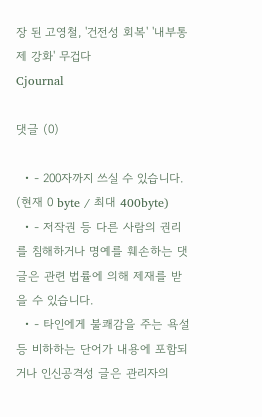장 된 고영철, '건전성 회복' '내부통제 강화' 무겁다
Cjournal

댓글 (0)

  • - 200자까지 쓰실 수 있습니다. (현재 0 byte / 최대 400byte)
  • - 저작권 등 다른 사람의 권리를 침해하거나 명예를 훼손하는 댓글은 관련 법률에 의해 제재를 받을 수 있습니다.
  • - 타인에게 불쾌감을 주는 욕설 등 비하하는 단어가 내용에 포함되거나 인신공격성 글은 관리자의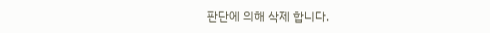판단에 의해 삭제 합니다.